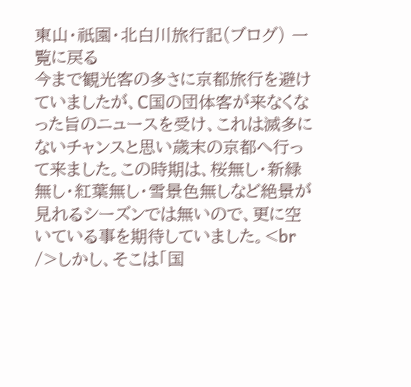東山・祇園・北白川旅行記(ブログ) 一覧に戻る
今まで観光客の多さに京都旅行を避けていましたが、C国の団体客が来なくなった旨のニュースを受け、これは滅多にないチャンスと思い歳末の京都へ行って来ました。この時期は、桜無し・新緑無し・紅葉無し・雪景色無しなど絶景が見れるシーズンでは無いので、更に空いている事を期待していました。<br />しかし、そこは「国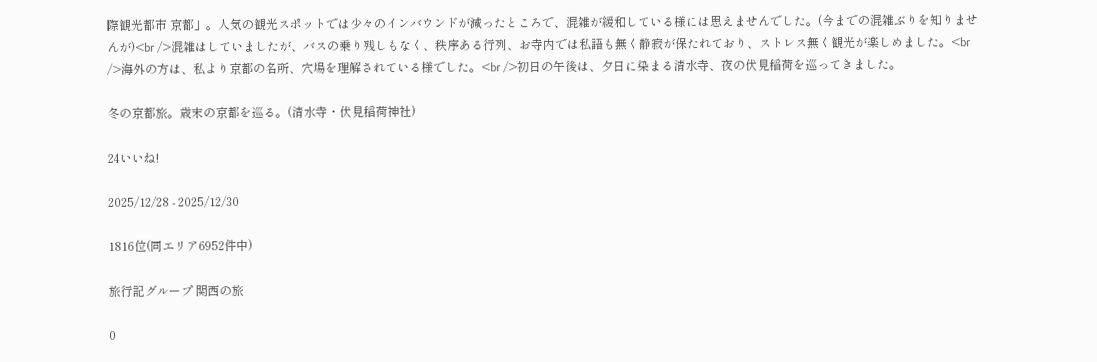際観光都市 京都」。人気の観光スポットでは少々のインバウンドが減ったところで、混雑が緩和している様には思えませんでした。(今までの混雑ぶりを知りませんが)<br />混雑はしていましたが、バスの乗り残しもなく、秩序ある行列、お寺内では私語も無く静寂が保たれており、ストレス無く観光が楽しめました。<br />海外の方は、私より京都の名所、穴場を理解されている様でした。<br />初日の午後は、夕日に染まる清水寺、夜の伏見稲荷を巡ってきました。

冬の京都旅。歳末の京都を巡る。(清水寺・伏見稲荷神社)

24いいね!

2025/12/28 - 2025/12/30

1816位(同エリア6952件中)

旅行記グループ 関西の旅

0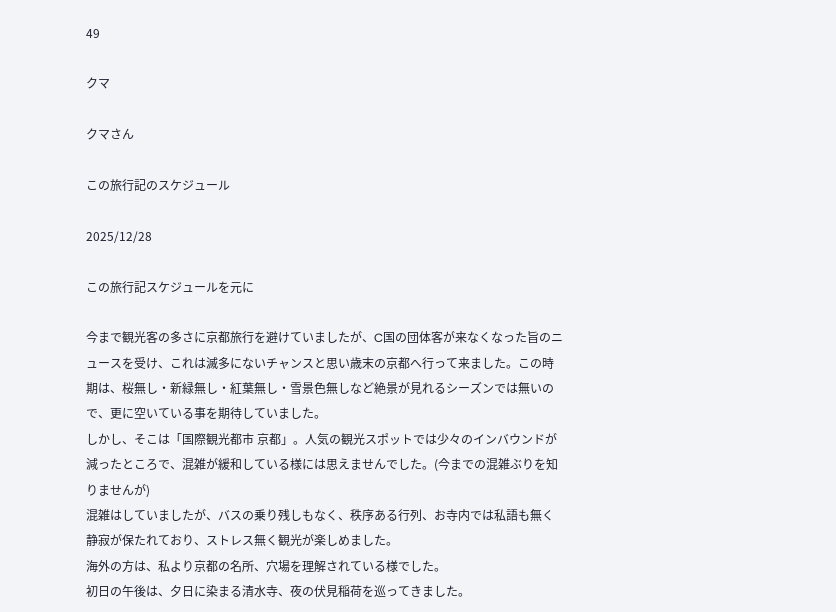49

クマ

クマさん

この旅行記のスケジュール

2025/12/28

この旅行記スケジュールを元に

今まで観光客の多さに京都旅行を避けていましたが、C国の団体客が来なくなった旨のニュースを受け、これは滅多にないチャンスと思い歳末の京都へ行って来ました。この時期は、桜無し・新緑無し・紅葉無し・雪景色無しなど絶景が見れるシーズンでは無いので、更に空いている事を期待していました。
しかし、そこは「国際観光都市 京都」。人気の観光スポットでは少々のインバウンドが減ったところで、混雑が緩和している様には思えませんでした。(今までの混雑ぶりを知りませんが)
混雑はしていましたが、バスの乗り残しもなく、秩序ある行列、お寺内では私語も無く静寂が保たれており、ストレス無く観光が楽しめました。
海外の方は、私より京都の名所、穴場を理解されている様でした。
初日の午後は、夕日に染まる清水寺、夜の伏見稲荷を巡ってきました。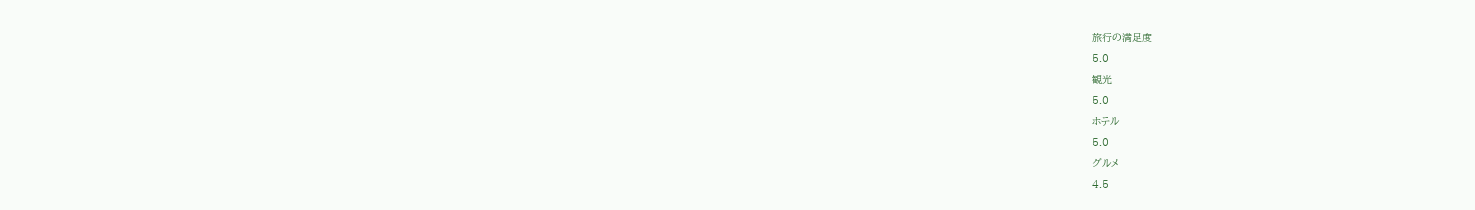旅行の満足度
5.0
観光
5.0
ホテル
5.0
グルメ
4.5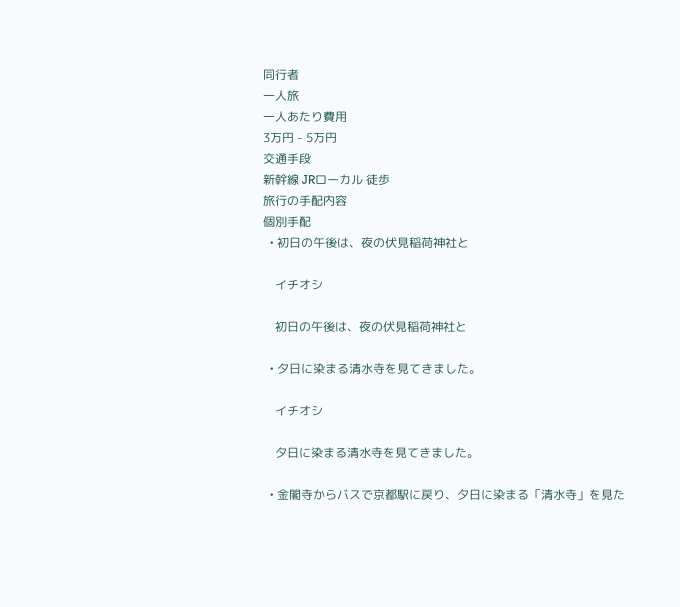同行者
一人旅
一人あたり費用
3万円 - 5万円
交通手段
新幹線 JRローカル 徒歩
旅行の手配内容
個別手配
  • 初日の午後は、夜の伏見稲荷神社と

    イチオシ

    初日の午後は、夜の伏見稲荷神社と

  • 夕日に染まる清水寺を見てきました。

    イチオシ

    夕日に染まる清水寺を見てきました。

  • 金閣寺からバスで京都駅に戻り、夕日に染まる「清水寺」を見た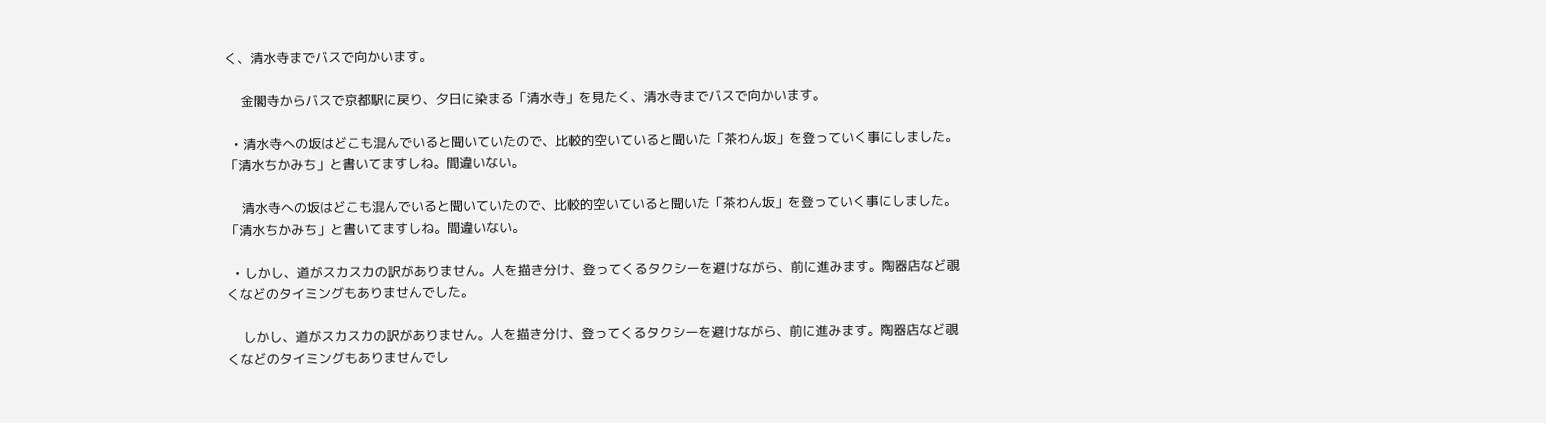く、清水寺までバスで向かいます。

    金閣寺からバスで京都駅に戻り、夕日に染まる「清水寺」を見たく、清水寺までバスで向かいます。

  • 清水寺への坂はどこも混んでいると聞いていたので、比較的空いていると聞いた「茶わん坂」を登っていく事にしました。「清水ちかみち」と書いてますしね。間違いない。

    清水寺への坂はどこも混んでいると聞いていたので、比較的空いていると聞いた「茶わん坂」を登っていく事にしました。「清水ちかみち」と書いてますしね。間違いない。

  • しかし、道がスカスカの訳がありません。人を描き分け、登ってくるタクシーを避けながら、前に進みます。陶器店など覗くなどのタイミングもありませんでした。

    しかし、道がスカスカの訳がありません。人を描き分け、登ってくるタクシーを避けながら、前に進みます。陶器店など覗くなどのタイミングもありませんでし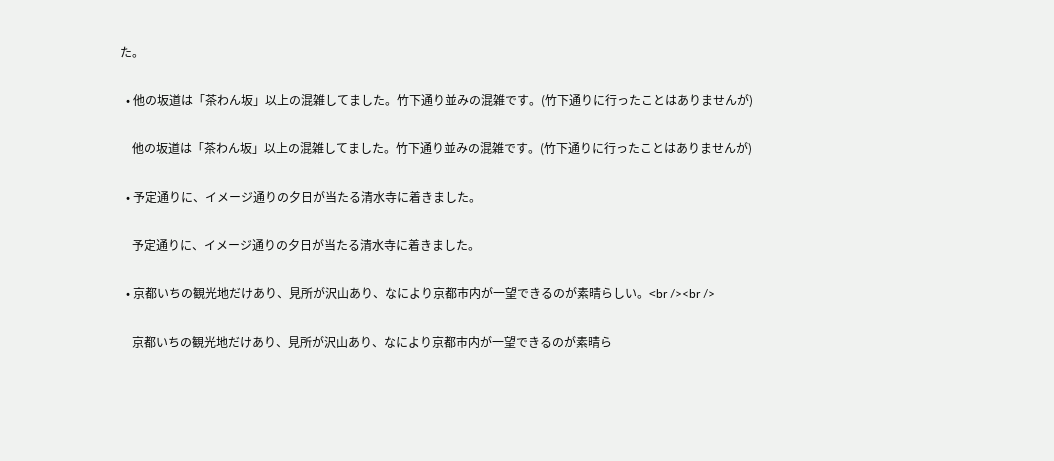た。

  • 他の坂道は「茶わん坂」以上の混雑してました。竹下通り並みの混雑です。(竹下通りに行ったことはありませんが)

    他の坂道は「茶わん坂」以上の混雑してました。竹下通り並みの混雑です。(竹下通りに行ったことはありませんが)

  • 予定通りに、イメージ通りの夕日が当たる清水寺に着きました。

    予定通りに、イメージ通りの夕日が当たる清水寺に着きました。

  • 京都いちの観光地だけあり、見所が沢山あり、なにより京都市内が一望できるのが素晴らしい。<br /><br />

    京都いちの観光地だけあり、見所が沢山あり、なにより京都市内が一望できるのが素晴ら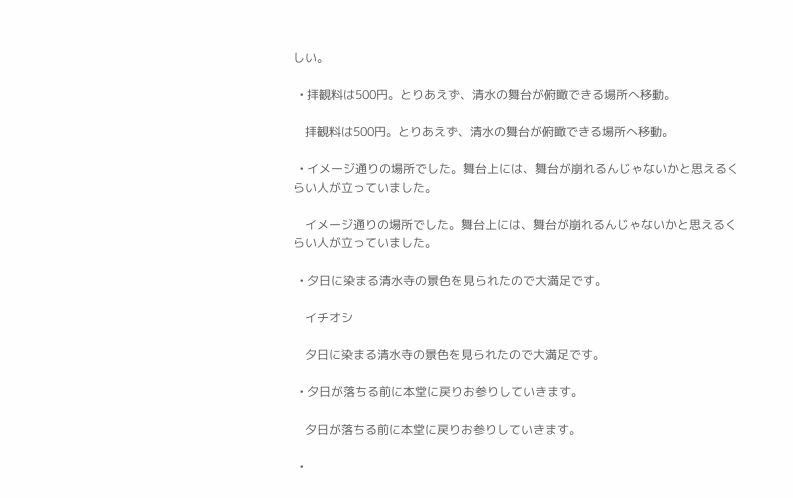しい。

  • 拝観料は500円。とりあえず、清水の舞台が俯瞰できる場所へ移動。

    拝観料は500円。とりあえず、清水の舞台が俯瞰できる場所へ移動。

  • イメージ通りの場所でした。舞台上には、舞台が崩れるんじゃないかと思えるくらい人が立っていました。

    イメージ通りの場所でした。舞台上には、舞台が崩れるんじゃないかと思えるくらい人が立っていました。

  • 夕日に染まる清水寺の景色を見られたので大満足です。

    イチオシ

    夕日に染まる清水寺の景色を見られたので大満足です。

  • 夕日が落ちる前に本堂に戻りお参りしていきます。

    夕日が落ちる前に本堂に戻りお参りしていきます。

  •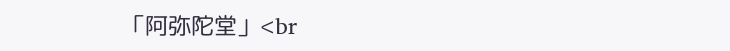「阿弥陀堂」<br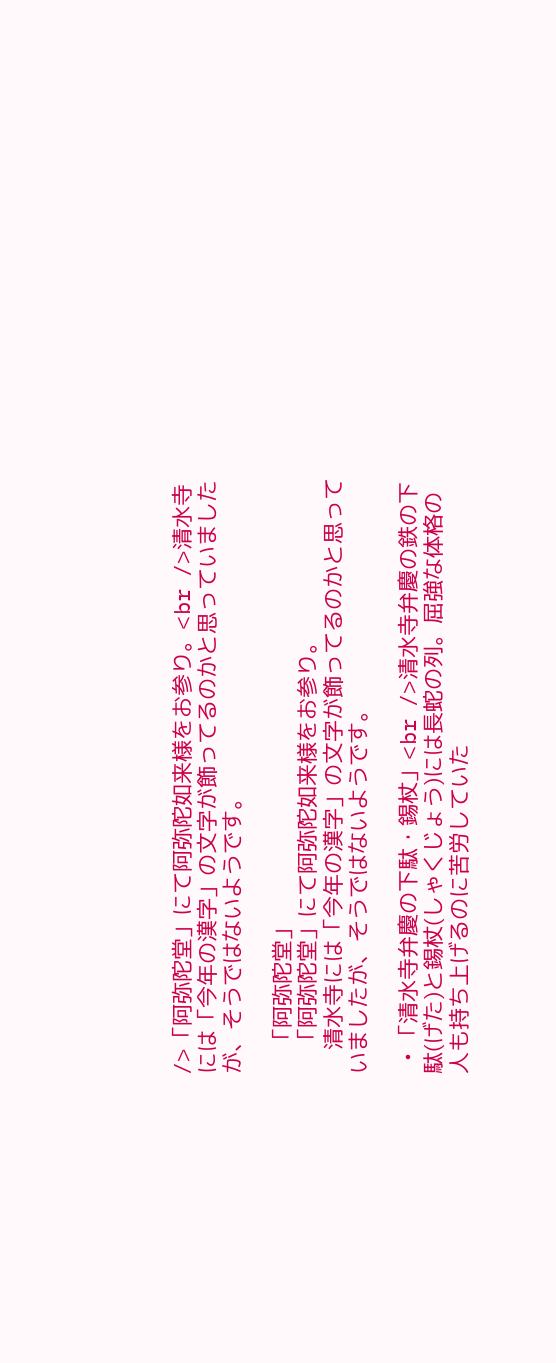/>「阿弥陀堂」にて阿弥陀如来様をお参り。<br />清水寺には「今年の漢字」の文字が飾ってるのかと思っていましたが、そうではないようです。

    「阿弥陀堂」
    「阿弥陀堂」にて阿弥陀如来様をお参り。
    清水寺には「今年の漢字」の文字が飾ってるのかと思っていましたが、そうではないようです。

  • 「清水寺弁慶の下駄・錫杖」<br />清水寺弁慶の鉄の下駄(げた)と錫杖(しゃくじょう)には長蛇の列。屈強な体格の人も持ち上げるのに苦労していた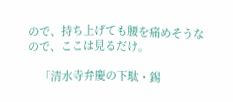ので、持ち上げても腰を痛めそうなので、ここは見るだけ。

    「清水寺弁慶の下駄・錫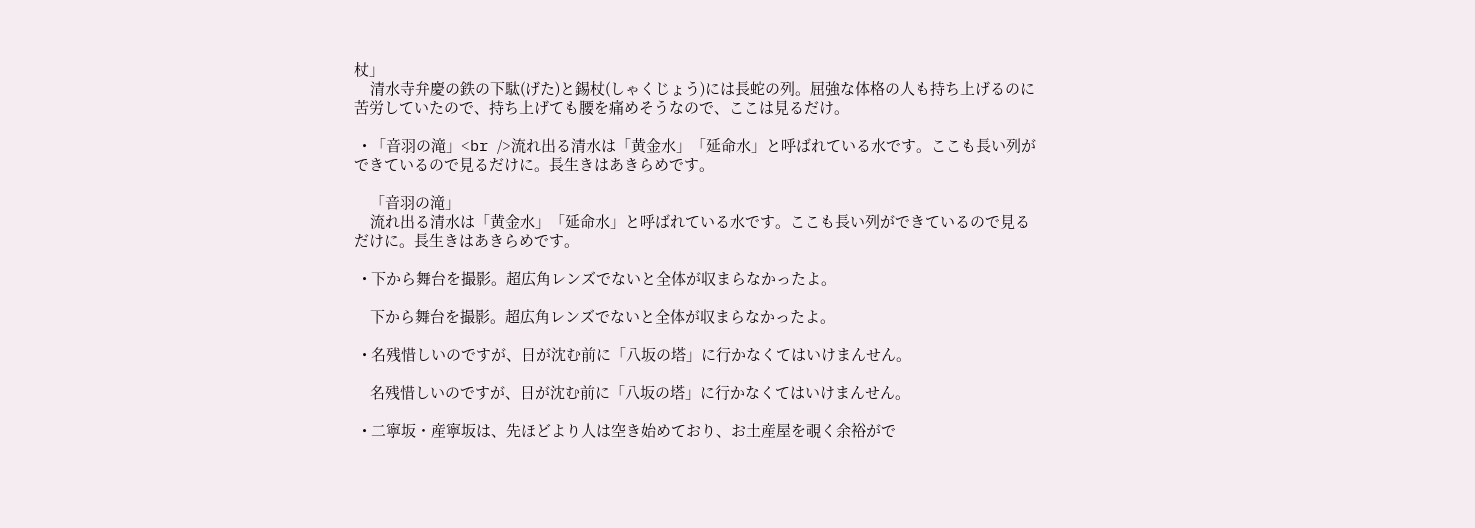杖」
    清水寺弁慶の鉄の下駄(げた)と錫杖(しゃくじょう)には長蛇の列。屈強な体格の人も持ち上げるのに苦労していたので、持ち上げても腰を痛めそうなので、ここは見るだけ。

  • 「音羽の滝」<br />流れ出る清水は「黄金水」「延命水」と呼ばれている水です。ここも長い列ができているので見るだけに。長生きはあきらめです。

    「音羽の滝」
    流れ出る清水は「黄金水」「延命水」と呼ばれている水です。ここも長い列ができているので見るだけに。長生きはあきらめです。

  • 下から舞台を撮影。超広角レンズでないと全体が収まらなかったよ。

    下から舞台を撮影。超広角レンズでないと全体が収まらなかったよ。

  • 名残惜しいのですが、日が沈む前に「八坂の塔」に行かなくてはいけまんせん。

    名残惜しいのですが、日が沈む前に「八坂の塔」に行かなくてはいけまんせん。

  • 二寧坂・産寧坂は、先ほどより人は空き始めており、お土産屋を覗く余裕がで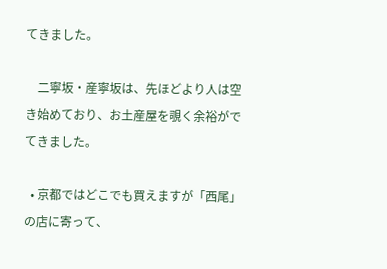てきました。

    二寧坂・産寧坂は、先ほどより人は空き始めており、お土産屋を覗く余裕がでてきました。

  • 京都ではどこでも買えますが「西尾」の店に寄って、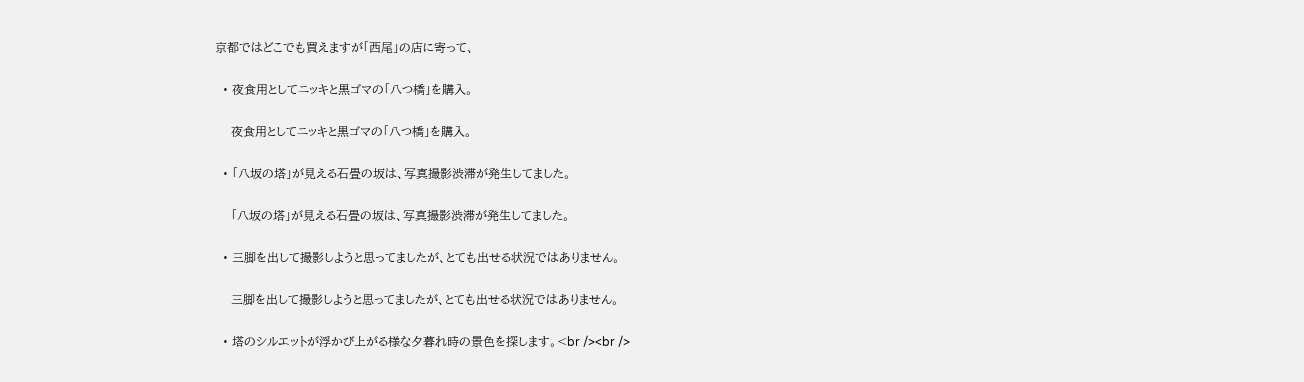京都ではどこでも買えますが「西尾」の店に寄って、

  • 夜食用としてニッキと黒ゴマの「八つ橋」を購入。

    夜食用としてニッキと黒ゴマの「八つ橋」を購入。

  • 「八坂の塔」が見える石畳の坂は、写真撮影渋滞が発生してました。

    「八坂の塔」が見える石畳の坂は、写真撮影渋滞が発生してました。

  • 三脚を出して撮影しようと思ってましたが、とても出せる状況ではありません。

    三脚を出して撮影しようと思ってましたが、とても出せる状況ではありません。

  • 塔のシルエットが浮かび上がる様な夕暮れ時の景色を探します。<br /><br />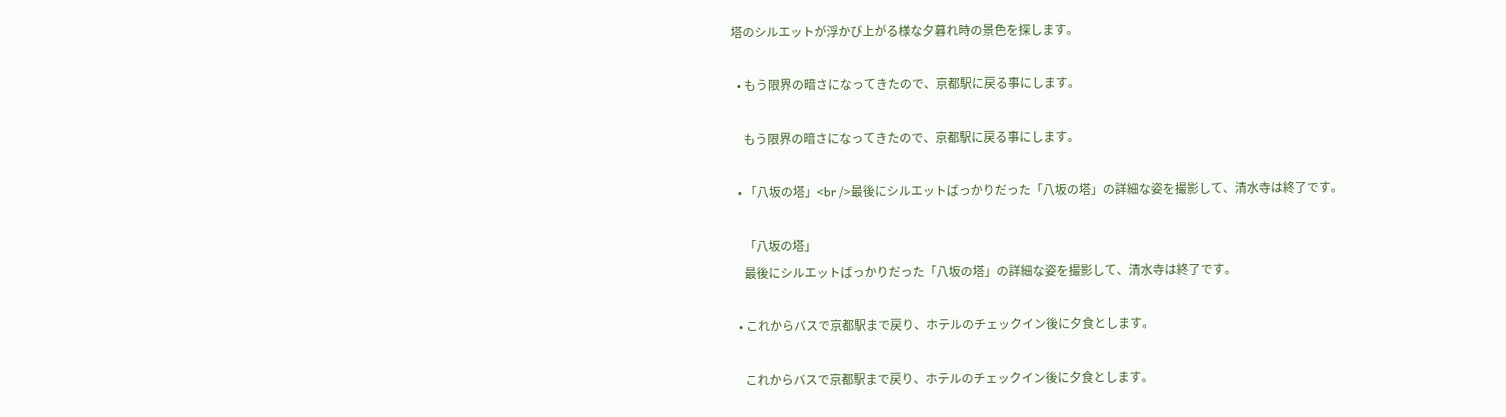塔のシルエットが浮かび上がる様な夕暮れ時の景色を探します。

  • もう限界の暗さになってきたので、京都駅に戻る事にします。

    もう限界の暗さになってきたので、京都駅に戻る事にします。

  • 「八坂の塔」<br />最後にシルエットばっかりだった「八坂の塔」の詳細な姿を撮影して、清水寺は終了です。

    「八坂の塔」
    最後にシルエットばっかりだった「八坂の塔」の詳細な姿を撮影して、清水寺は終了です。

  • これからバスで京都駅まで戻り、ホテルのチェックイン後に夕食とします。

    これからバスで京都駅まで戻り、ホテルのチェックイン後に夕食とします。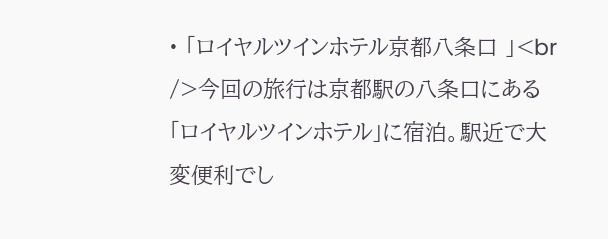• 「ロイヤルツインホテル京都八条口 」<br />今回の旅行は京都駅の八条口にある「ロイヤルツインホテル」に宿泊。駅近で大変便利でし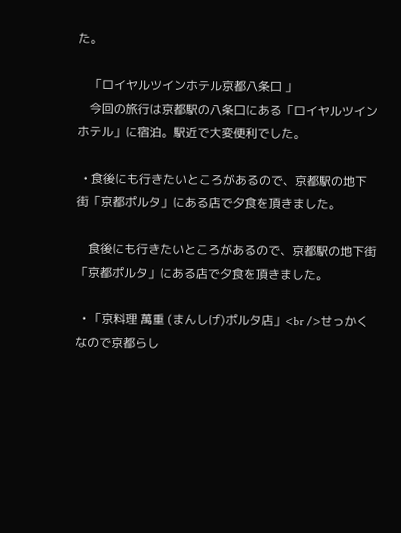た。

    「ロイヤルツインホテル京都八条口 」
    今回の旅行は京都駅の八条口にある「ロイヤルツインホテル」に宿泊。駅近で大変便利でした。

  • 食後にも行きたいところがあるので、京都駅の地下街「京都ポルタ」にある店で夕食を頂きました。

    食後にも行きたいところがあるので、京都駅の地下街「京都ポルタ」にある店で夕食を頂きました。

  • 「京料理 萬重 (まんしげ)ポルタ店」<br />せっかくなので京都らし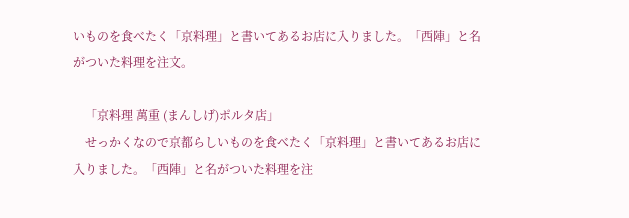いものを食べたく「京料理」と書いてあるお店に入りました。「西陣」と名がついた料理を注文。

    「京料理 萬重 (まんしげ)ポルタ店」
    せっかくなので京都らしいものを食べたく「京料理」と書いてあるお店に入りました。「西陣」と名がついた料理を注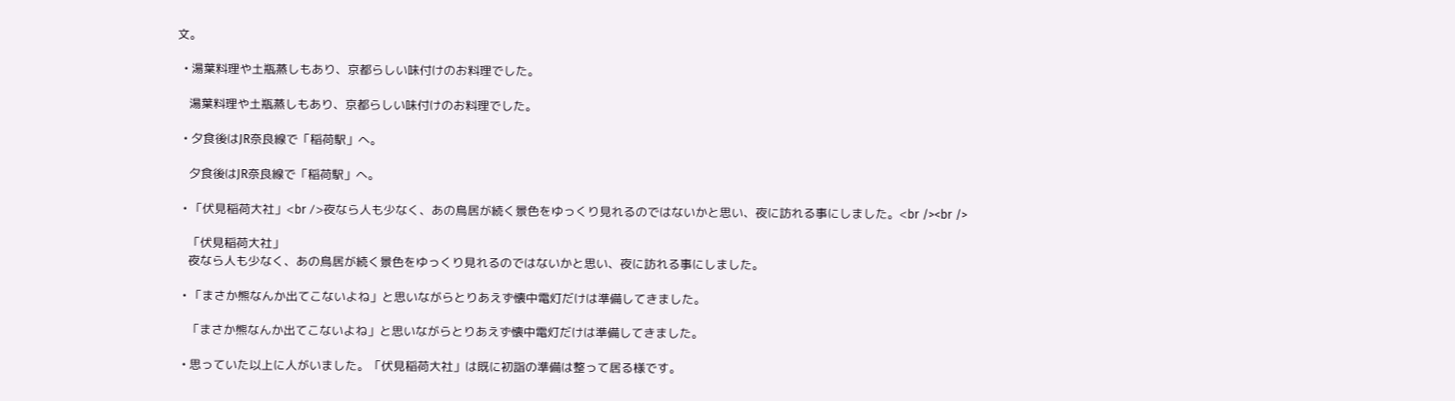文。

  • 湯葉料理や土瓶蒸しもあり、京都らしい味付けのお料理でした。

    湯葉料理や土瓶蒸しもあり、京都らしい味付けのお料理でした。

  • 夕食後はJR奈良線で「稲荷駅」へ。

    夕食後はJR奈良線で「稲荷駅」へ。

  • 「伏見稲荷大社」<br />夜なら人も少なく、あの鳥居が続く景色をゆっくり見れるのではないかと思い、夜に訪れる事にしました。<br /><br />

    「伏見稲荷大社」
    夜なら人も少なく、あの鳥居が続く景色をゆっくり見れるのではないかと思い、夜に訪れる事にしました。

  • 「まさか熊なんか出てこないよね」と思いながらとりあえず懐中電灯だけは準備してきました。

    「まさか熊なんか出てこないよね」と思いながらとりあえず懐中電灯だけは準備してきました。

  • 思っていた以上に人がいました。「伏見稲荷大社」は既に初詣の準備は整って居る様です。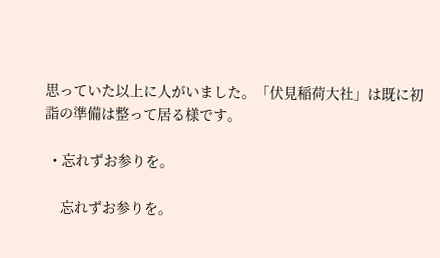思っていた以上に人がいました。「伏見稲荷大社」は既に初詣の準備は整って居る様です。

  • 忘れずお参りを。

    忘れずお参りを。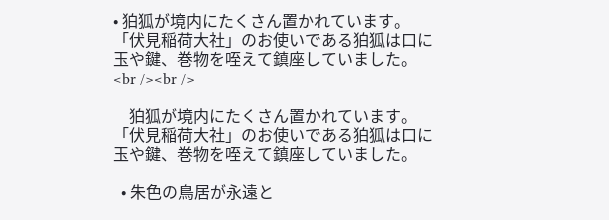• 狛狐が境内にたくさん置かれています。「伏見稲荷大社」のお使いである狛狐は口に玉や鍵、巻物を咥えて鎮座していました。<br /><br />

    狛狐が境内にたくさん置かれています。「伏見稲荷大社」のお使いである狛狐は口に玉や鍵、巻物を咥えて鎮座していました。

  • 朱色の鳥居が永遠と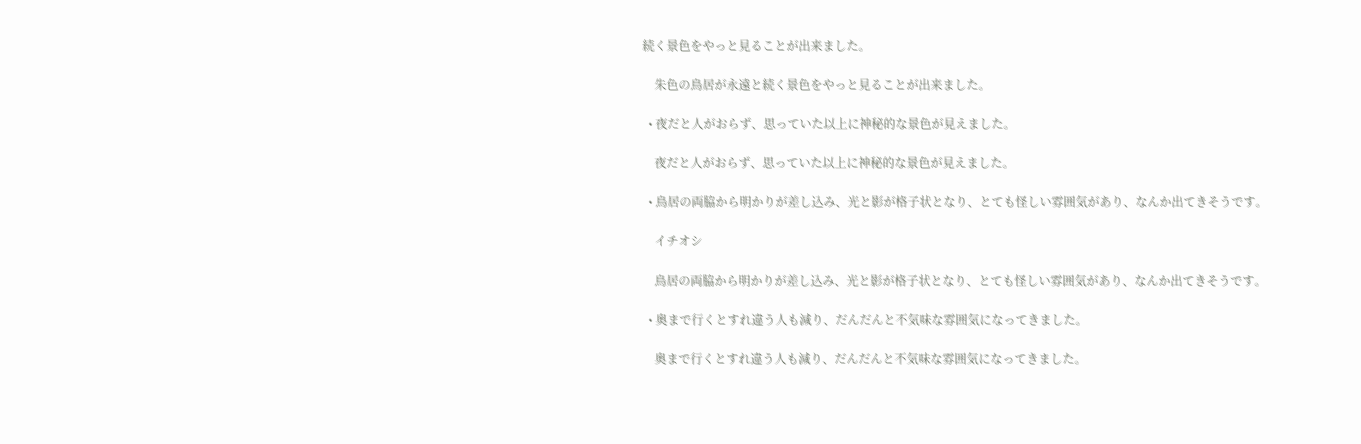続く景色をやっと見ることが出来ました。

    朱色の鳥居が永遠と続く景色をやっと見ることが出来ました。

  • 夜だと人がおらず、思っていた以上に神秘的な景色が見えました。

    夜だと人がおらず、思っていた以上に神秘的な景色が見えました。

  • 鳥居の両脇から明かりが差し込み、光と影が格子状となり、とても怪しい雰囲気があり、なんか出てきそうです。

    イチオシ

    鳥居の両脇から明かりが差し込み、光と影が格子状となり、とても怪しい雰囲気があり、なんか出てきそうです。

  • 奥まで行くとすれ違う人も減り、だんだんと不気味な雰囲気になってきました。

    奥まで行くとすれ違う人も減り、だんだんと不気味な雰囲気になってきました。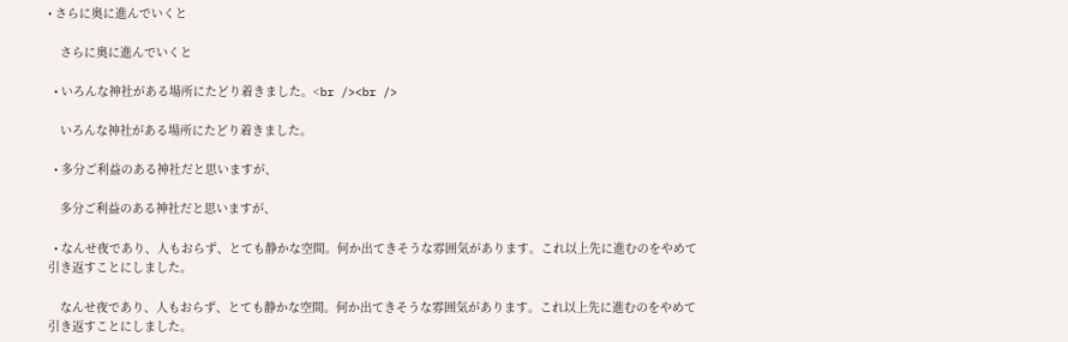• さらに奥に進んでいくと

    さらに奥に進んでいくと

  • いろんな神社がある場所にたどり着きました。<br /><br />

    いろんな神社がある場所にたどり着きました。

  • 多分ご利益のある神社だと思いますが、

    多分ご利益のある神社だと思いますが、

  • なんせ夜であり、人もおらず、とても静かな空間。何か出てきそうな雰囲気があります。これ以上先に進むのをやめて引き返すことにしました。

    なんせ夜であり、人もおらず、とても静かな空間。何か出てきそうな雰囲気があります。これ以上先に進むのをやめて引き返すことにしました。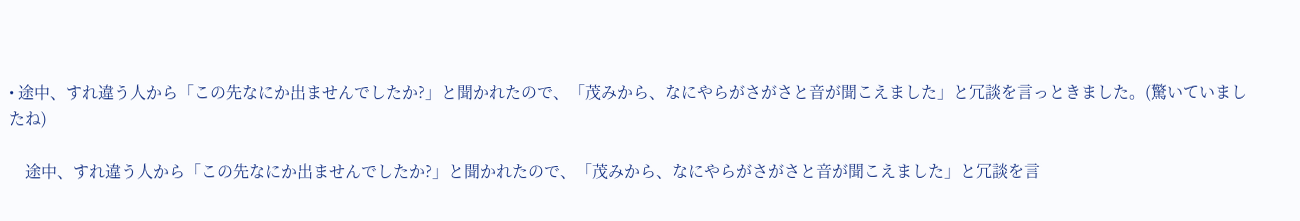• 途中、すれ違う人から「この先なにか出ませんでしたか?」と聞かれたので、「茂みから、なにやらがさがさと音が聞こえました」と冗談を言っときました。(驚いていましたね)

    途中、すれ違う人から「この先なにか出ませんでしたか?」と聞かれたので、「茂みから、なにやらがさがさと音が聞こえました」と冗談を言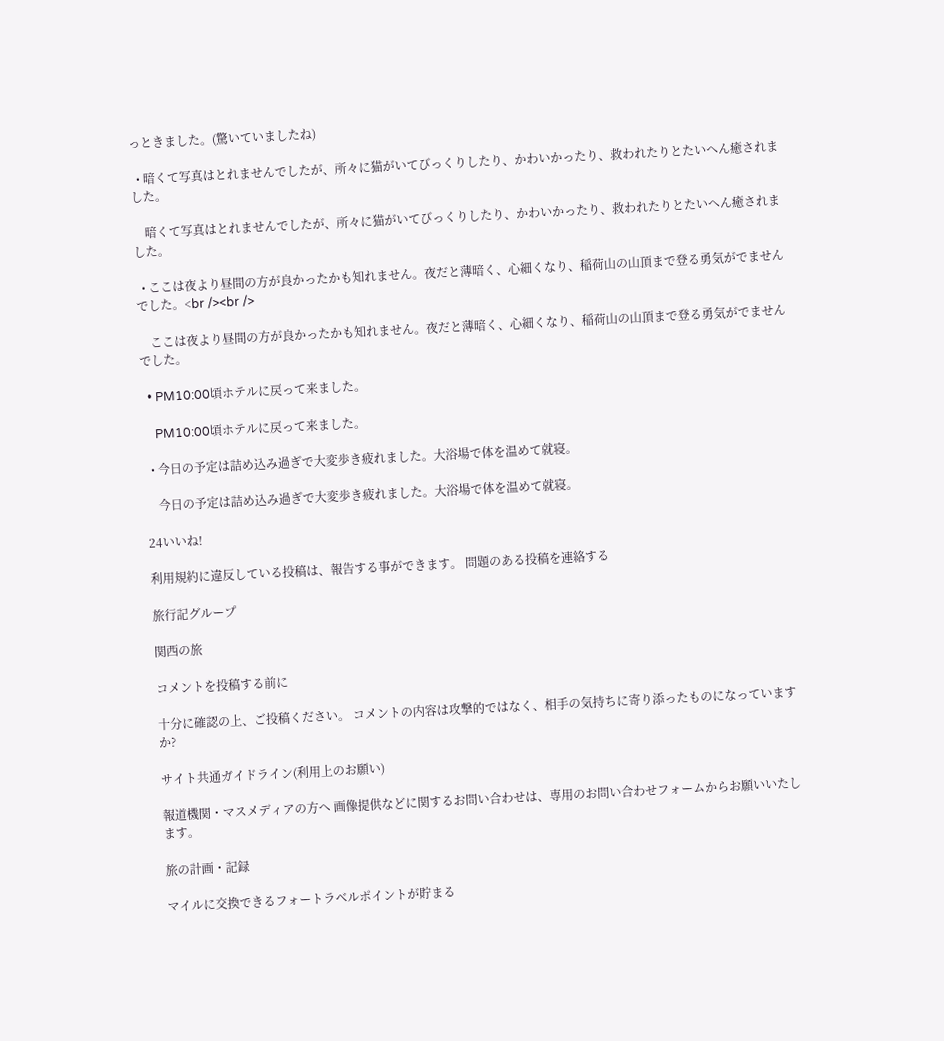っときました。(驚いていましたね)

  • 暗くて写真はとれませんでしたが、所々に猫がいてびっくりしたり、かわいかったり、救われたりとたいへん癒されました。

    暗くて写真はとれませんでしたが、所々に猫がいてびっくりしたり、かわいかったり、救われたりとたいへん癒されました。

  • ここは夜より昼間の方が良かったかも知れません。夜だと薄暗く、心細くなり、稲荷山の山頂まで登る勇気がでませんでした。<br /><br />

    ここは夜より昼間の方が良かったかも知れません。夜だと薄暗く、心細くなり、稲荷山の山頂まで登る勇気がでませんでした。

  • PM10:00頃ホテルに戻って来ました。

    PM10:00頃ホテルに戻って来ました。

  • 今日の予定は詰め込み過ぎで大変歩き疲れました。大浴場で体を温めて就寝。

    今日の予定は詰め込み過ぎで大変歩き疲れました。大浴場で体を温めて就寝。

24いいね!

利用規約に違反している投稿は、報告する事ができます。 問題のある投稿を連絡する

旅行記グループ

関西の旅

コメントを投稿する前に

十分に確認の上、ご投稿ください。 コメントの内容は攻撃的ではなく、相手の気持ちに寄り添ったものになっていますか?

サイト共通ガイドライン(利用上のお願い)

報道機関・マスメディアの方へ 画像提供などに関するお問い合わせは、専用のお問い合わせフォームからお願いいたします。

旅の計画・記録

マイルに交換できるフォートラベルポイントが貯まる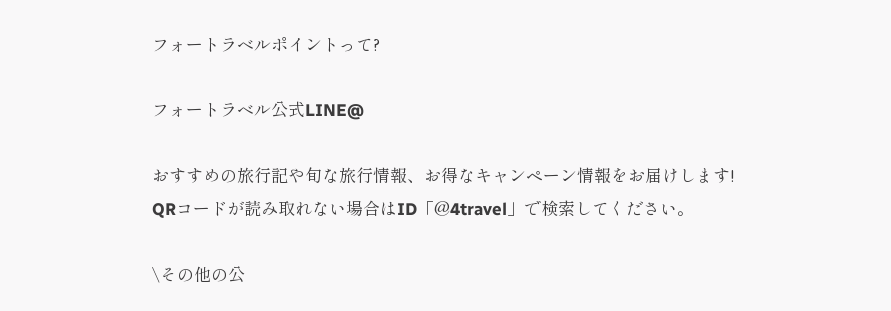フォートラベルポイントって?

フォートラベル公式LINE@

おすすめの旅行記や旬な旅行情報、お得なキャンペーン情報をお届けします!
QRコードが読み取れない場合はID「@4travel」で検索してください。

\その他の公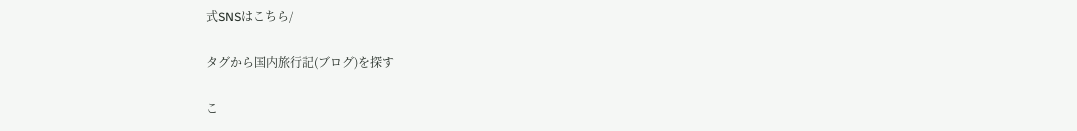式SNSはこちら/

タグから国内旅行記(ブログ)を探す

こ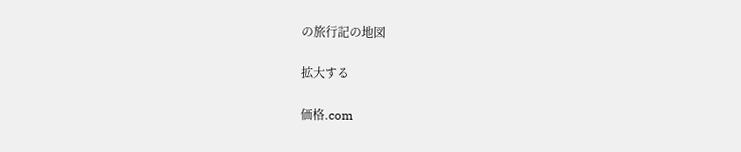の旅行記の地図

拡大する

価格.com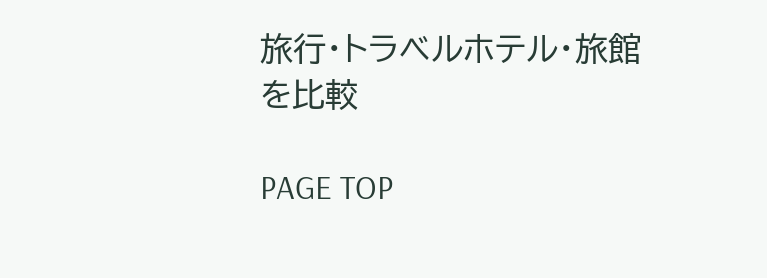旅行・トラベルホテル・旅館を比較

PAGE TOP